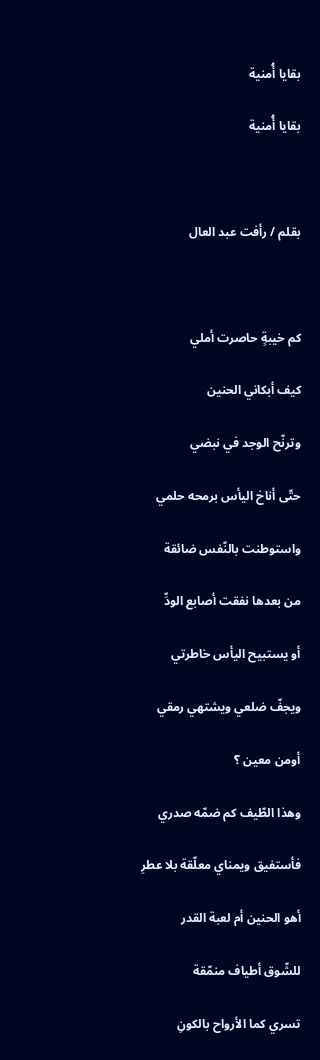بقايا أُمنية

بقايا أُمنية



بقلم / رأفت عبد العال



كم خيبةٍ حاصرت أملي

كيف أبكاني الحنين

وترنّح الوجد في نبضي

حتّى أناخ اليأس برمحه حلمي

واستوطنت بالنّفس ضائقة

من بعدها نفقت أصابع الودِّ

أو يستبيح اليأس خاطرتي

ويجفّ ضلعي ويشتهي رمقي

أومن معين ؟

وهذا الطّيف كم ضمّه صدري

فأستفيق ويمناي معلّقة بلا عطرِ

أهو الحنين أم لعبة القدر

للشّوق أطياف منمّقة

تسري كما الأرواح بالكونِ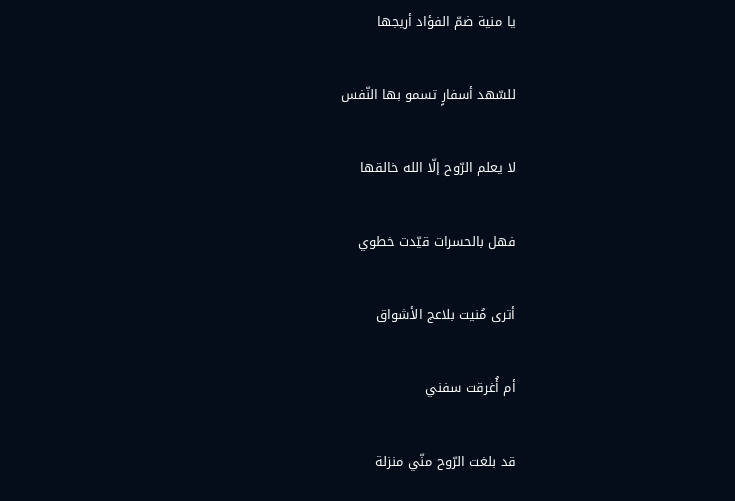يا منية ضمّ الفؤاد أريجها

للسّهد أسفارٍ تسمو بها النّفس

لا يعلم الرّوح إلّا الله خالقها

فهل بالحسرات قيّدت خطوي

أترى مُنيت بلاعج الأشواق

أم أُغرقت سفني

قد بلغت الرّوح منّي منزلة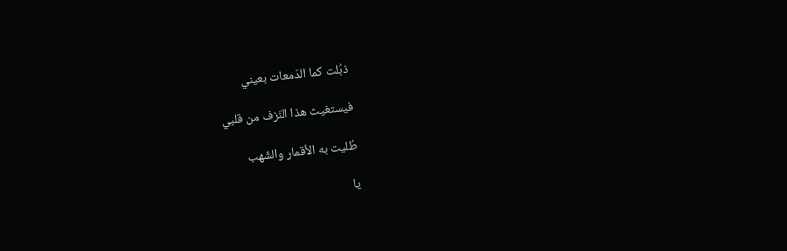ذبُلت كما الدّمعات بعيني

فيستغيث هذا النّزف من قلبي

طُليت به الأقمار والشّهب

يا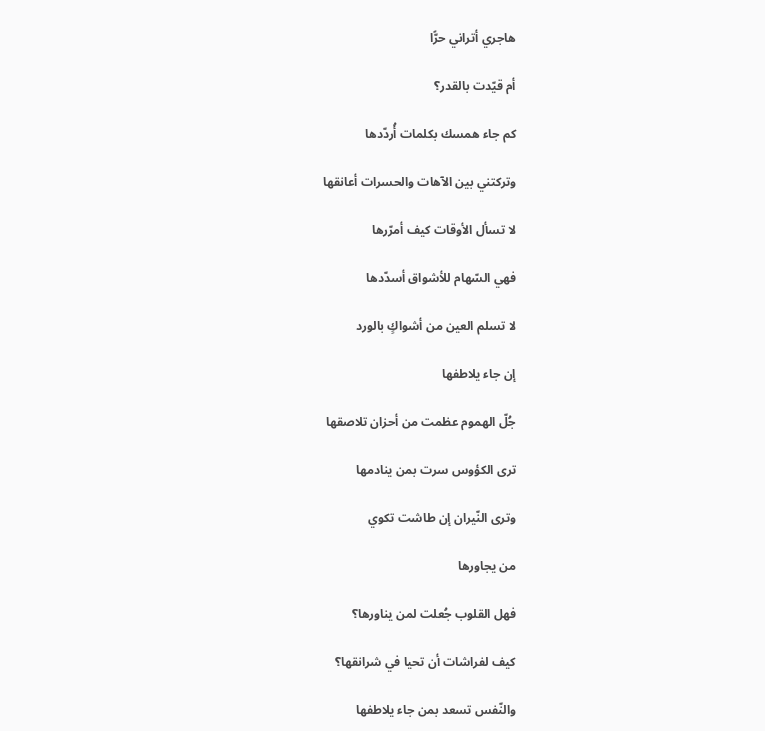هاجري أتراني حرًّا

أم قيّدت بالقدر؟

كم جاء همسك بكلمات أُردّدها

وتركتني بين الآهات والحسرات أعانقها

لا تسأل الأوقات كيف أمرّرها

فهي السّهام للأشواق أسدّدها

لا تسلم العين من أشواكٍ بالورد

إن جاء يلاطفها

جُلّ الهموم عظمت من أحزان تلاصقها

ترى الكؤوس سرت بمن ينادمها

وترى النّيران إن طاشت تكوي

من يجاورها

فهل القلوب جُعلت لمن يناورها؟

كيف لفراشات أن تحيا في شرانقها؟

والنّفس تسعد بمن جاء يلاطفها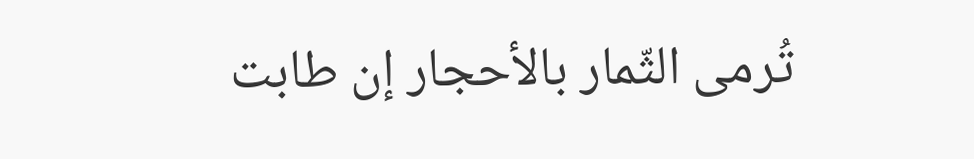تُرمى الثّمار بالأحجار إن طابت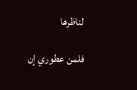لناظرها

فلمن عطوري إن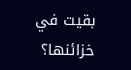بقيت في خزائنها؟